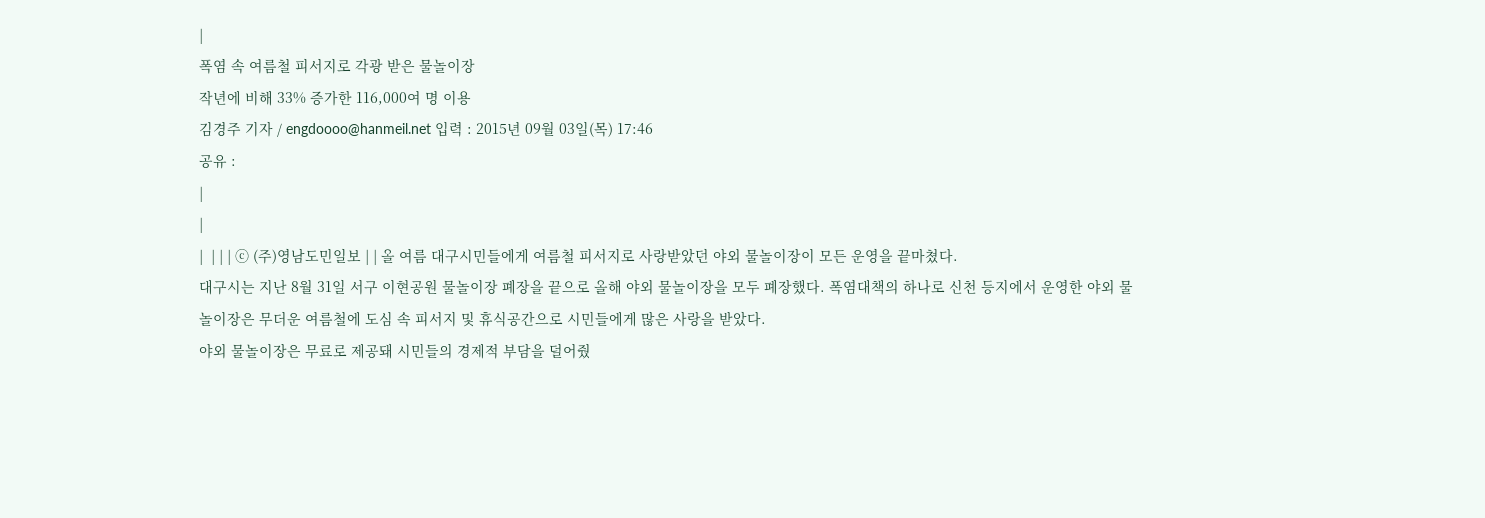|
폭염 속 여름철 피서지로 각광 받은 물놀이장
작년에 비해 33% 증가한 116,000여 명 이용
김경주 기자 / engdoooo@hanmeil.net 입력 : 2015년 09월 03일(목) 17:46
공유 :
|
|
|  | | | ⓒ (주)영남도민일보 | | 올 여름 대구시민들에게 여름철 피서지로 사랑받았던 야외 물놀이장이 모든 운영을 끝마쳤다.
대구시는 지난 8월 31일 서구 이현공원 물놀이장 폐장을 끝으로 올해 야외 물놀이장을 모두 폐장했다. 폭염대책의 하나로 신천 등지에서 운영한 야외 물놀이장은 무더운 여름철에 도심 속 피서지 및 휴식공간으로 시민들에게 많은 사랑을 받았다.
야외 물놀이장은 무료로 제공돼 시민들의 경제적 부담을 덜어줬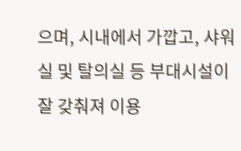으며, 시내에서 가깝고, 샤워실 및 탈의실 등 부대시설이 잘 갖춰져 이용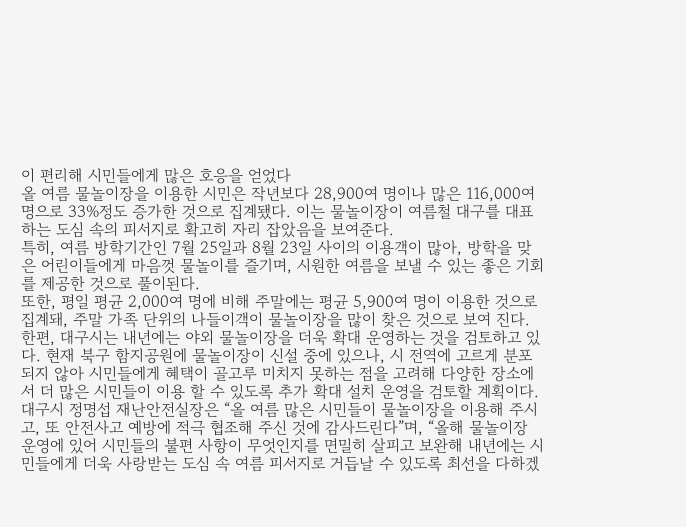이 편리해 시민들에게 많은 호응을 얻었다
올 여름 물놀이장을 이용한 시민은 작년보다 28,900여 명이나 많은 116,000여 명으로 33%정도 증가한 것으로 집계됐다. 이는 물놀이장이 여름철 대구를 대표하는 도심 속의 피서지로 확고히 자리 잡았음을 보여준다.
특히, 여름 방학기간인 7월 25일과 8월 23일 사이의 이용객이 많아, 방학을 맞은 어린이들에게 마음껏 물놀이를 즐기며, 시원한 여름을 보낼 수 있는 좋은 기회를 제공한 것으로 풀이된다.
또한, 평일 평균 2,000여 명에 비해 주말에는 평균 5,900여 명이 이용한 것으로 집계돼, 주말 가족 단위의 나들이객이 물놀이장을 많이 찾은 것으로 보여 진다.
한편, 대구시는 내년에는 야외 물놀이장을 더욱 확대 운영하는 것을 검토하고 있다. 현재 북구 함지공원에 물놀이장이 신설 중에 있으나, 시 전역에 고르게 분포되지 않아 시민들에게 혜택이 골고루 미치지 못하는 점을 고려해 다양한 장소에서 더 많은 시민들이 이용 할 수 있도록 추가 확대 설치 운영을 검토할 계획이다.
대구시 정명섭 재난안전실장은 “올 여름 많은 시민들이 물놀이장을 이용해 주시고, 또 안전사고 예방에 적극 협조해 주신 것에 감사드린다”며, “올해 물놀이장 운영에 있어 시민들의 불편 사항이 무엇인지를 면밀히 살피고 보완해 내년에는 시민들에게 더욱 사랑받는 도심 속 여름 피서지로 거듭날 수 있도록 최선을 다하겠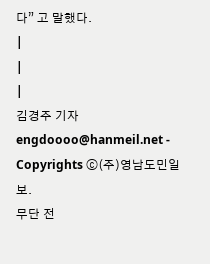다” 고 말했다.
|
|
|
김경주 기자 engdoooo@hanmeil.net - Copyrights ⓒ(주)영남도민일보.
무단 전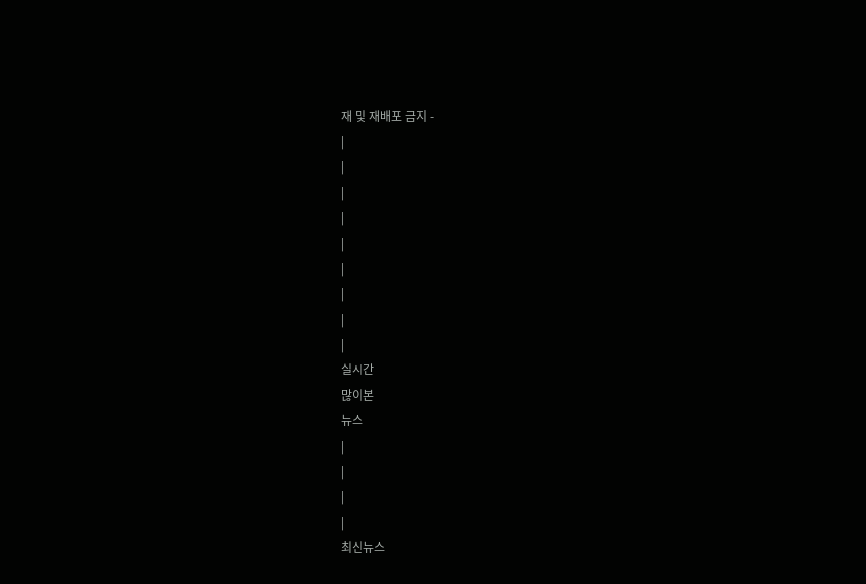재 및 재배포 금지 -
|
|
|
|
|
|
|
|
|
실시간
많이본
뉴스
|
|
|
|
최신뉴스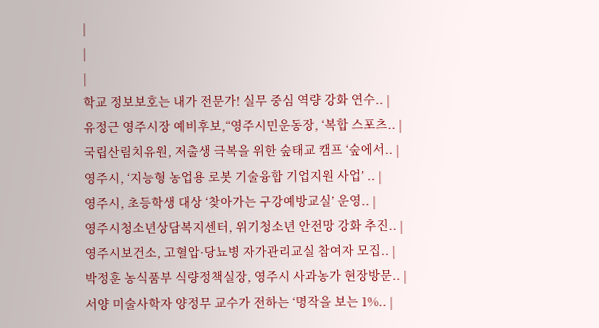|
|
|
학교 정보보호는 내가 전문가! 실무 중심 역량 강화 연수.. |
유정근 영주시장 예비후보,“영주시민운동장, ‘복합 스포츠.. |
국립산림치유원, 저출생 극복을 위한 숲태교 캠프 ‘숲에서.. |
영주시, ‘지능형 농업용 로봇 기술융합 기업지원 사업’ .. |
영주시, 초등학생 대상 ‘찾아가는 구강예방교실’ 운영.. |
영주시청소년상담복지센터, 위기청소년 안전망 강화 추진.. |
영주시보건소, 고혈압·당뇨병 자가관리교실 참여자 모집.. |
박정훈 농식품부 식량정책실장, 영주시 사과농가 현장방문.. |
서양 미술사학자 양정무 교수가 전하는 ‘명작을 보는 1%.. |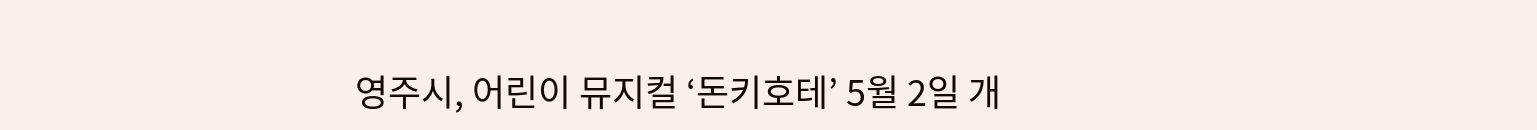영주시, 어린이 뮤지컬 ‘돈키호테’ 5월 2일 개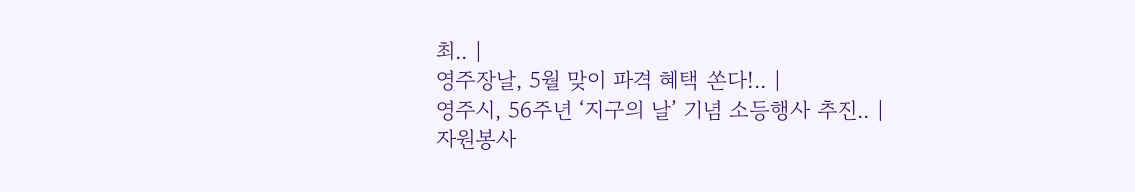최.. |
영주장날, 5월 맞이 파격 혜택 쏜다!.. |
영주시, 56주년 ‘지구의 날’ 기념 소등행사 추진.. |
자원봉사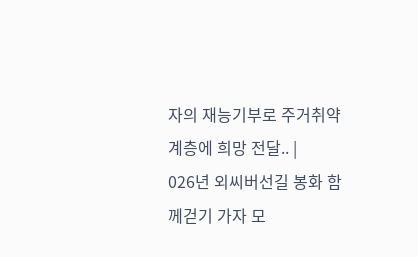자의 재능기부로 주거취약계층에 희망 전달.. |
026년 외씨버선길 봉화 함께걷기 가자 모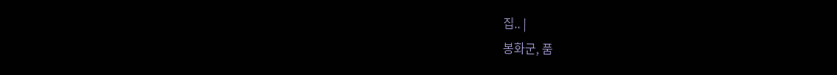집.. |
봉화군, 품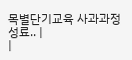목별단기교육 사과과정 성료.. |
|